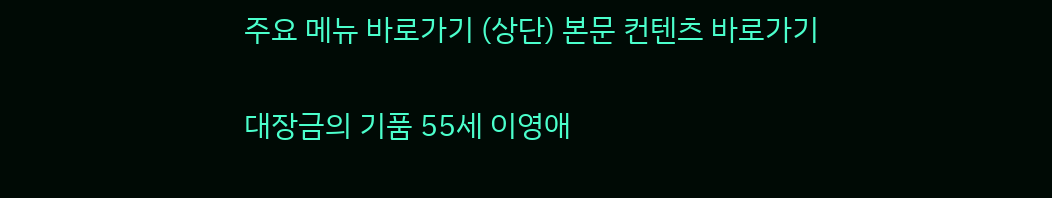주요 메뉴 바로가기 (상단) 본문 컨텐츠 바로가기

대장금의 기품 55세 이영애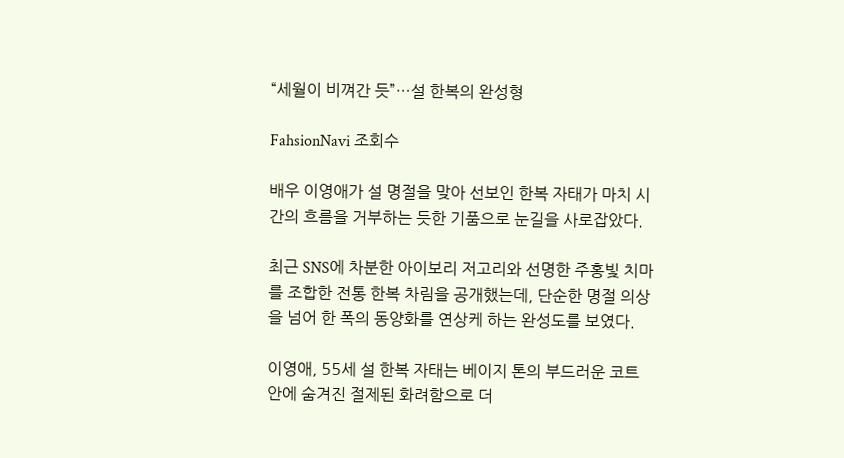“세월이 비껴간 듯”…설 한복의 완성형

FahsionNavi 조회수

배우 이영애가 설 명절을 맞아 선보인 한복 자태가 마치 시간의 흐름을 거부하는 듯한 기품으로 눈길을 사로잡았다.

최근 SNS에 차분한 아이보리 저고리와 선명한 주홍빛 치마를 조합한 전통 한복 차림을 공개했는데, 단순한 명절 의상을 넘어 한 폭의 동양화를 연상케 하는 완성도를 보였다.

이영애, 55세 설 한복 자태는 베이지 톤의 부드러운 코트 안에 숨겨진 절제된 화려함으로 더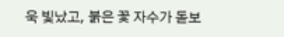욱 빛났고, 붉은 꽃 자수가 돋보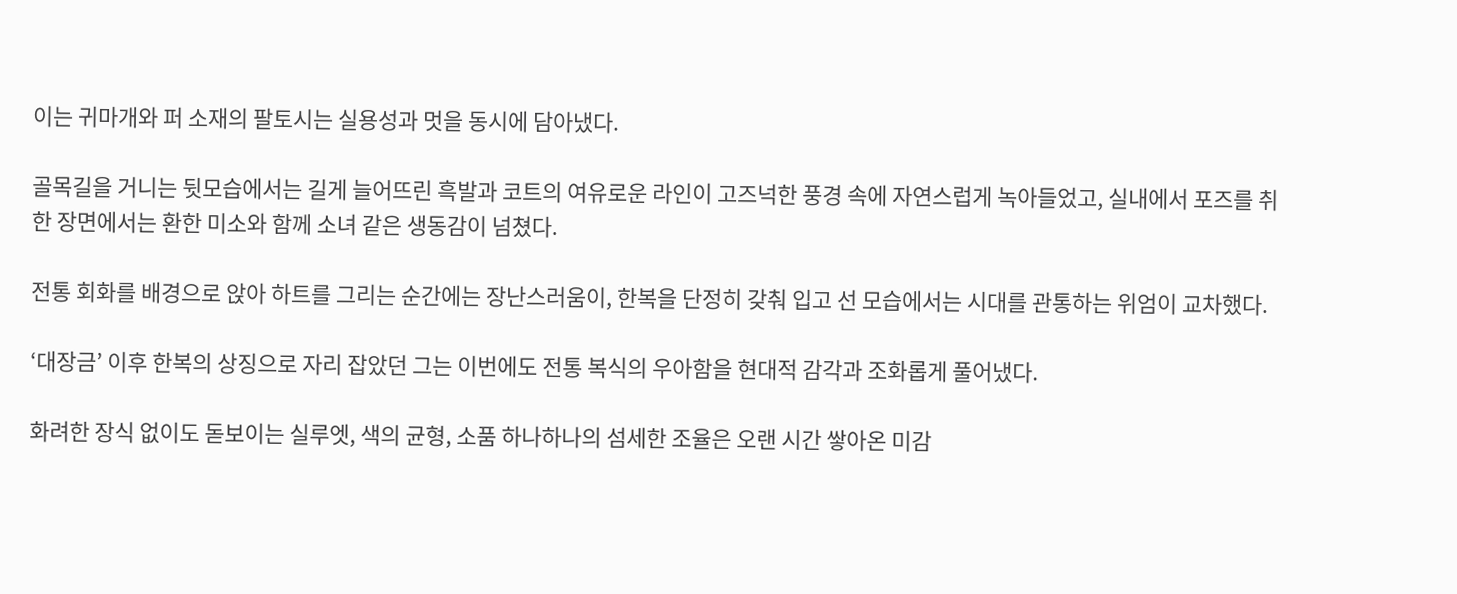이는 귀마개와 퍼 소재의 팔토시는 실용성과 멋을 동시에 담아냈다.

골목길을 거니는 뒷모습에서는 길게 늘어뜨린 흑발과 코트의 여유로운 라인이 고즈넉한 풍경 속에 자연스럽게 녹아들었고, 실내에서 포즈를 취한 장면에서는 환한 미소와 함께 소녀 같은 생동감이 넘쳤다.

전통 회화를 배경으로 앉아 하트를 그리는 순간에는 장난스러움이, 한복을 단정히 갖춰 입고 선 모습에서는 시대를 관통하는 위엄이 교차했다.

‘대장금’ 이후 한복의 상징으로 자리 잡았던 그는 이번에도 전통 복식의 우아함을 현대적 감각과 조화롭게 풀어냈다.

화려한 장식 없이도 돋보이는 실루엣, 색의 균형, 소품 하나하나의 섬세한 조율은 오랜 시간 쌓아온 미감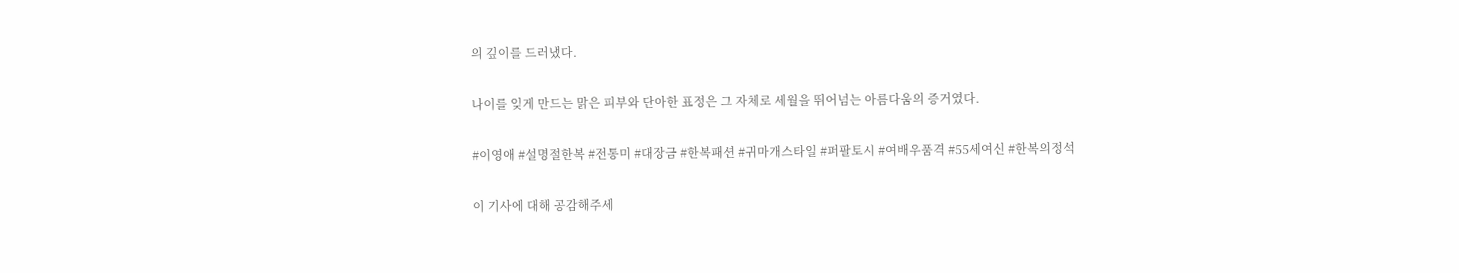의 깊이를 드러냈다.

나이를 잊게 만드는 맑은 피부와 단아한 표정은 그 자체로 세월을 뛰어넘는 아름다움의 증거였다.

#이영애 #설명절한복 #전통미 #대장금 #한복패션 #귀마개스타일 #퍼팔토시 #여배우품격 #55세여신 #한복의정석

이 기사에 대해 공감해주세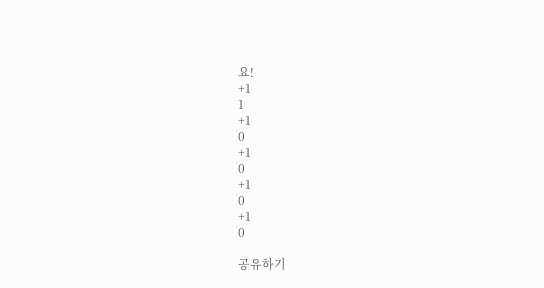요!
+1
1
+1
0
+1
0
+1
0
+1
0

공유하기